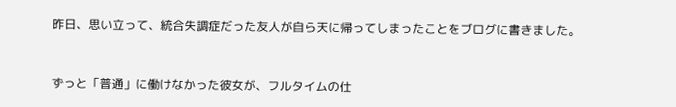昨日、思い立って、統合失調症だった友人が自ら天に帰ってしまったことをブログに書きました。


ずっと「普通」に働けなかった彼女が、フルタイムの仕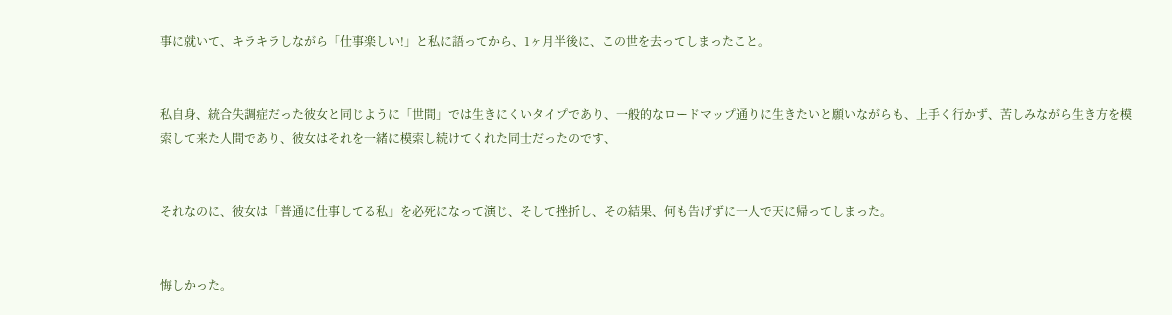事に就いて、キラキラしながら「仕事楽しい!」と私に語ってから、1ヶ月半後に、この世を去ってしまったこと。


私自身、統合失調症だった彼女と同じように「世間」では生きにくいタイプであり、一般的なロードマップ通りに生きたいと願いながらも、上手く行かず、苦しみながら生き方を模索して来た人間であり、彼女はそれを一緒に模索し続けてくれた同士だったのです、


それなのに、彼女は「普通に仕事してる私」を必死になって演じ、そして挫折し、その結果、何も告げずに一人で天に帰ってしまった。


悔しかった。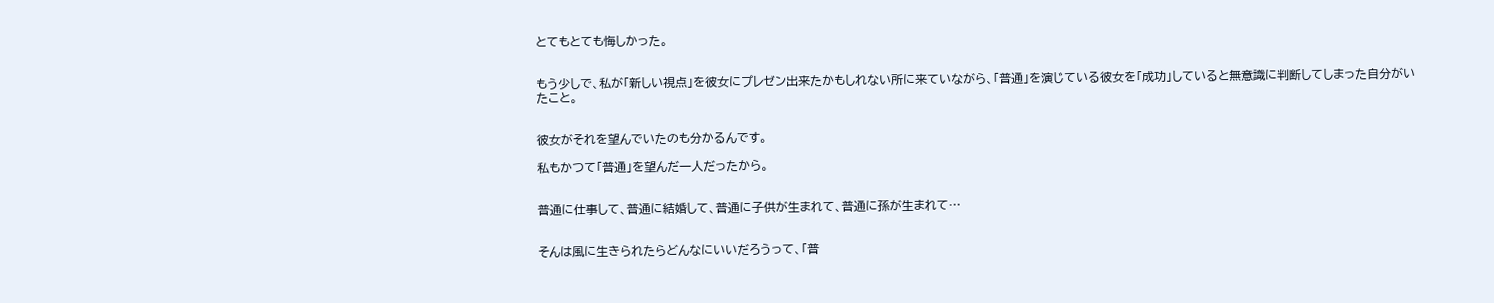とてもとても悔しかった。


もう少しで、私が「新しい視点」を彼女にプレゼン出来たかもしれない所に来ていながら、「普通」を演じている彼女を「成功」していると無意識に判断してしまった自分がいたこと。


彼女がそれを望んでいたのも分かるんです。

私もかつて「普通」を望んだ一人だったから。


普通に仕事して、普通に結婚して、普通に子供が生まれて、普通に孫が生まれて…


そんは風に生きられたらどんなにいいだろうって、「普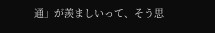通」が羨ましいって、そう思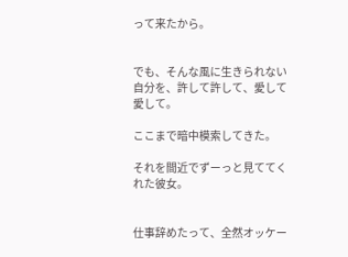って来たから。


でも、そんな風に生きられない自分を、許して許して、愛して愛して。

ここまで暗中模索してきた。

それを間近でずーっと見ててくれた彼女。


仕事辞めたって、全然オッケー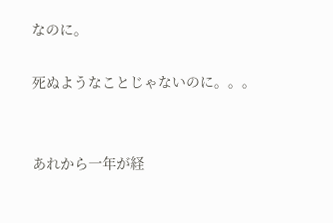なのに。

死ぬようなことじゃないのに。。。


あれから一年が経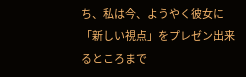ち、私は今、ようやく彼女に「新しい視点」をプレゼン出来るところまで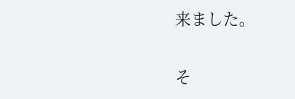来ました。


そ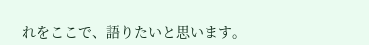れをここで、語りたいと思います。